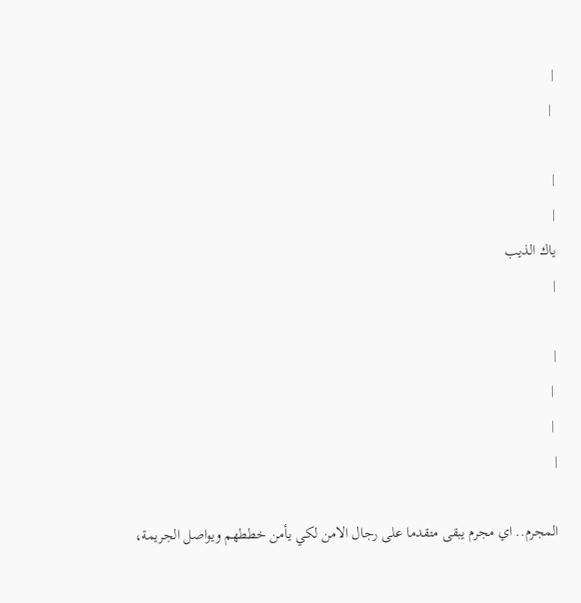|
 |

|
|
ياك الذيب
|

|
 |
 |
|

المجرم.. اي مجرم يبقى متقدما على رجال الامن لكي يأمن خططهم ويواصل الجريمة،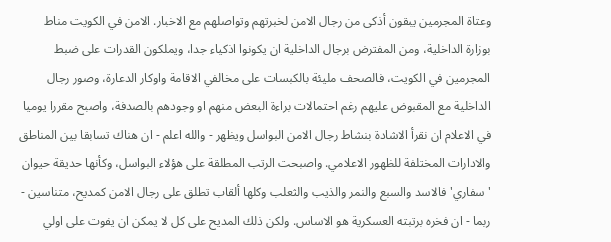وعتاة المجرمين يبقون أذكى من رجال الامن لخبرتهم وتواصلهم مع الاخبار. الامن في الكويت مناط بوزارة الداخلية، ومن المفترض برجال الداخلية ان يكونوا اذكياء جدا، ويملكون القدرات على ضبط المجرمين في الكويت، فالصحف مليئة بالكبسات على مخالفي الاقامة واوكار الدعارة، وصور رجال الداخلية مع المقبوض عليهم رغم احتمالات براءة البعض منهم او وجودهم بالصدفة، واصبح مقررا يوميا في الاعلام ان نقرأ الاشادة بنشاط رجال الامن البواسل ويظهر - والله اعلم - ان هناك تسابقا بين المناطق والادارات المختلفة للظهور الاعلامي. واصبحت الرتب المطلقة على هؤلاء البواسل، وكأنها حديقة حيوان 'سفاري' فالاسد والسبع والنمر والذيب والثعلب وكلها ألقاب تطلق على رجال الامن كمديح، متناسين - ربما - ان فخره برتبته العسكرية هو الاساس. ولكن ذلك المديح على كل لا يمكن ان يفوت على اولي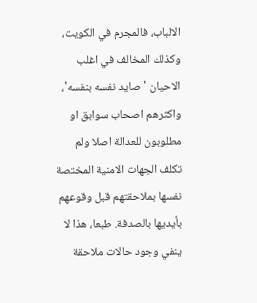الالباب، فالمجرم في الكويت، وكذلك المخالف في اغلب الاحيان 'صايد نفسه بنفسه'، واكثرهم اصحاب سوابق او مطلوبون للعدالة اصلا ولم تكلف الجهات الامنية المختصة نفسها بملاحقتهم قبل وقوعهم بأيديها بالصدفة. طبعا، هذا لا ينفي وجود حالات ملاحقة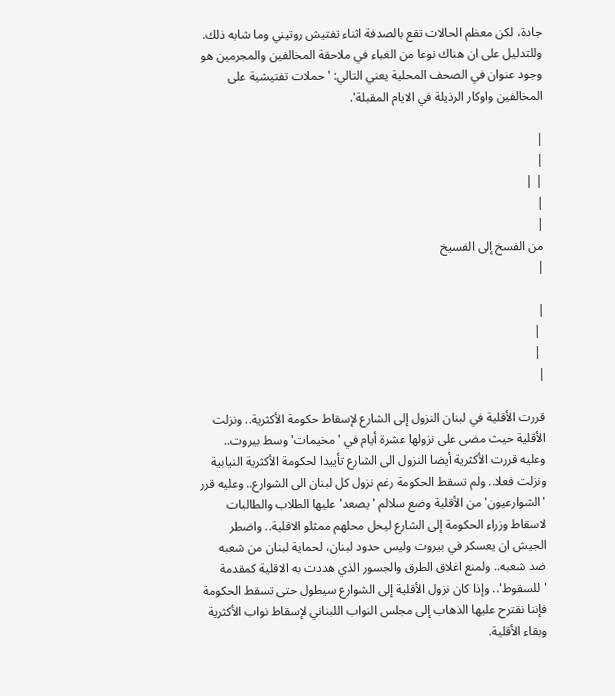جادة، لكن معظم الحالات تقع بالصدفة اثناء تفتيش روتيني وما شابه ذلك. وللتدليل على ان هناك نوعا من الغباء في ملاحقة المخالفين والمجرمين هو وجود عنوان في الصحف المحلية يعني التالي: 'حملات تفتيشية على المخالفين واوكار الرذيلة في الايام المقبلة'.

|
|
| |
|
|
من الفسخ إلى الفسيخ
|

|
 |
 |
|

قررت الأقلية في لبنان النزول إلى الشارع لإسقاط حكومة الأكثرية.. ونزلت الأقلية حيث مضى على نزولها عشرة أيام في 'مخيمات' وسط بيروت.. وعليه قررت الأكثرية أيضا النزول الى الشارع تأييدا لحكومة الأكثرية النيابية ونزلت فعلا.. ولم تسقط الحكومة رغم نزول كل لبنان الى الشوارع.. وعليه قرر 'الشوارعيون' من الأقلية وضع سلالم 'يصعد' عليها الطلاب والطالبات لاسقاط وزراء الحكومة إلى الشارع ليحل محلهم ممثلو الاقلية.. واضطر الجيش ان يعسكر في بيروت وليس حدود لبنان، لحماية لبنان من شعبه ضد شعبه.. ولمنع اغلاق الطرق والجسور الذي هددت به الاقلية كمقدمة 'للسقوط'.. وإذا كان نزول الأقلية إلى الشوارع سيطول حتى تسقط الحكومة فإننا نقترح عليها الذهاب إلى مجلس النواب اللبناني لإسقاط نواب الأكثرية وبقاء الأقلية.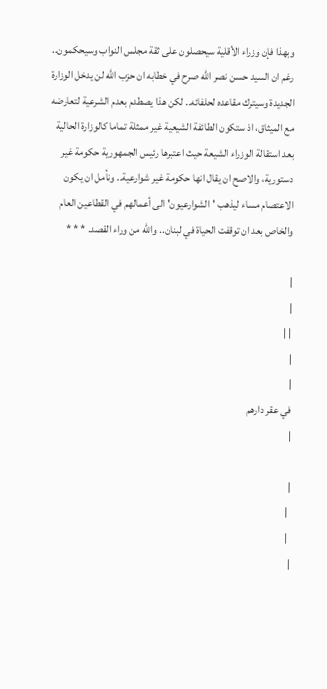وبهذا فإن وزراء الأقلية سيحصلون على ثقة مجلس النواب وسيحكمون.. رغم ان السيد حسن نصر الله صرح في خطابه ان حزب الله لن يدخل الوزارة الجديدة وسيترك مقاعده لحلفائه.. لكن هذا يصطدم بعدم الشرعية لتعارضه مع الميثاق، اذ ستكون الطائفة الشيعية غير ممثلة تماما كالوزارة الحالية بعد استقالة الوزراء الشيعة حيث اعتبرها رئيس الجمهورية حكومة غير دستورية، والاصح ان يقال انها حكومة غير شوارعية.. ونأمل ان يكون الاعتصام مساء ليذهب 'الشوارعيون' الى أعمالهم في القطاعين العام والخاص بعد ان توقفت الحياة في لبنان.. والله من وراء القصد. * * *

|
|
| |
|
|
في عقر دارهم
|

|
 |
 |
|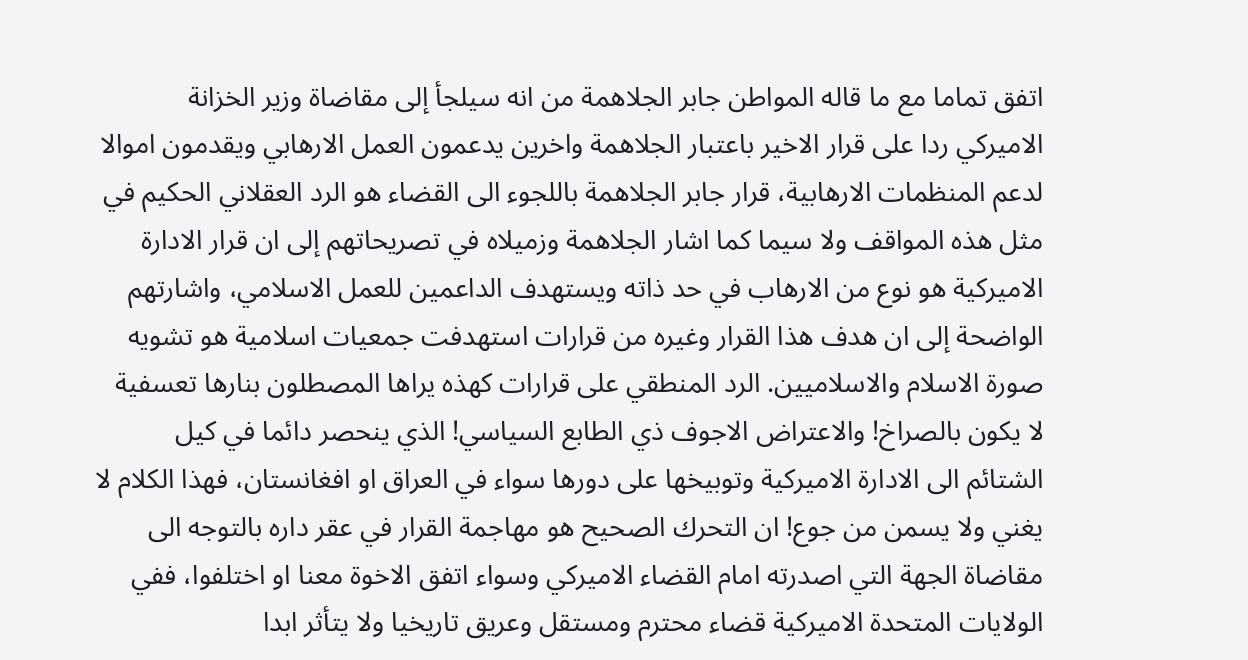اتفق تماما مع ما قاله المواطن جابر الجلاهمة من انه سيلجأ إلى مقاضاة وزير الخزانة الاميركي ردا على قرار الاخير باعتبار الجلاهمة واخرين يدعمون العمل الارهابي ويقدمون اموالا لدعم المنظمات الارهابية، قرار جابر الجلاهمة باللجوء الى القضاء هو الرد العقلاني الحكيم في مثل هذه المواقف ولا سيما كما اشار الجلاهمة وزميلاه في تصريحاتهم إلى ان قرار الادارة الاميركية هو نوع من الارهاب في حد ذاته ويستهدف الداعمين للعمل الاسلامي، واشارتهم الواضحة إلى ان هدف هذا القرار وغيره من قرارات استهدفت جمعيات اسلامية هو تشويه صورة الاسلام والاسلاميين. الرد المنطقي على قرارات كهذه يراها المصطلون بنارها تعسفية لا يكون بالصراخ! والاعتراض الاجوف ذي الطابع السياسي! الذي ينحصر دائما في كيل الشتائم الى الادارة الاميركية وتوبيخها على دورها سواء في العراق او افغانستان، فهذا الكلام لا يغني ولا يسمن من جوع! ان التحرك الصحيح هو مهاجمة القرار في عقر داره بالتوجه الى مقاضاة الجهة التي اصدرته امام القضاء الاميركي وسواء اتفق الاخوة معنا او اختلفوا، ففي الولايات المتحدة الاميركية قضاء محترم ومستقل وعريق تاريخيا ولا يتأثر ابدا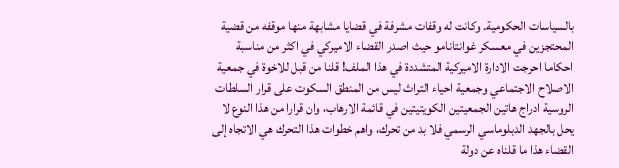بالسياسات الحكومية. وكانت له وقفات مشرفة في قضايا مشابهة منها موقفه من قضية المحتجزين في معسكر غوانتانامو حيث اصدر القضاء الاميركي في اكثر من مناسبة احكاما احرجت الادارة الاميركية المتشددة في هذا الملف! قلنا من قبل للاخوة في جمعية الاصلاح الاجتماعي وجمعية احياء التراث ليس من المنطق السكوت على قرار السلطات الروسية ادراج هاتين الجمعيتين الكويتيتين في قائمة الارهاب، وان قرارا من هذا النوع لا يحل بالجهد الدبلوماسي الرسمي فلا بد من تحرك، واهم خطوات هذا التحرك هي الاتجاه إلى القضاء هذا ما قلناه عن دولة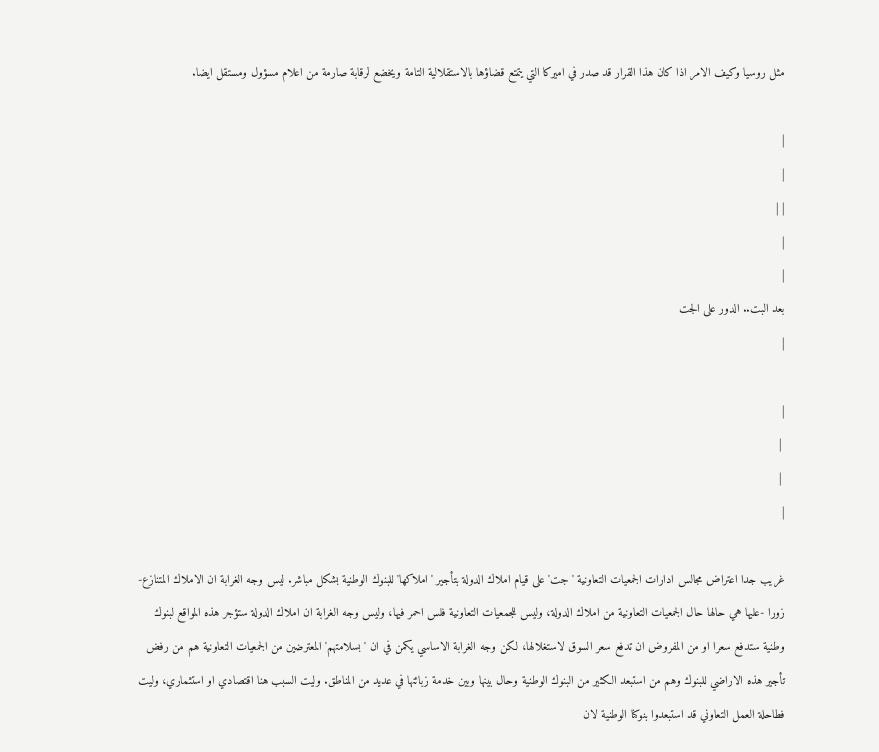مثل روسيا وكيف الامر اذا كان هذا القرار قد صدر في اميركا التي يتمتع قضاؤها بالاستقلالية التامة ويخضع لرقابة صارمة من اعلام مسؤول ومستقل ايضا.

|
|
| |
|
|
بعد البت.. الدور على الجت
|

|
 |
 |
|

غريب جدا اعتراض مجالس ادارات الجمعيات التعاونية 'جت' على قيام املاك الدولة بتأجير 'املاكها' للبنوك الوطنية بشكل مباشر. ليس وجه الغرابة ان الاملاك المتنازع- زورا -عليها هي حالها حال الجمعيات التعاونية من املاك الدولة، وليس للجمعيات التعاونية فلس احمر فيها، وليس وجه الغرابة ان املاك الدولة ستؤجر هذه المواقع لبنوك وطنية ستدفع سعرا او من المفروض ان تدفع سعر السوق لاستغلالها، لكن وجه الغرابة الاساسي يكمن في ان 'بسلامتهم' المعترضين من الجمعيات التعاونية هم من رفض تأجير هذه الاراضي للبنوك وهم من استبعد الكثير من البنوك الوطنية وحال بينها وبين خدمة زبائنها في عديد من المناطق. وليت السبب هنا اقتصادي او استثماري، وليت فطاحلة العمل التعاوني قد استبعدوا بنوكنا الوطنية لان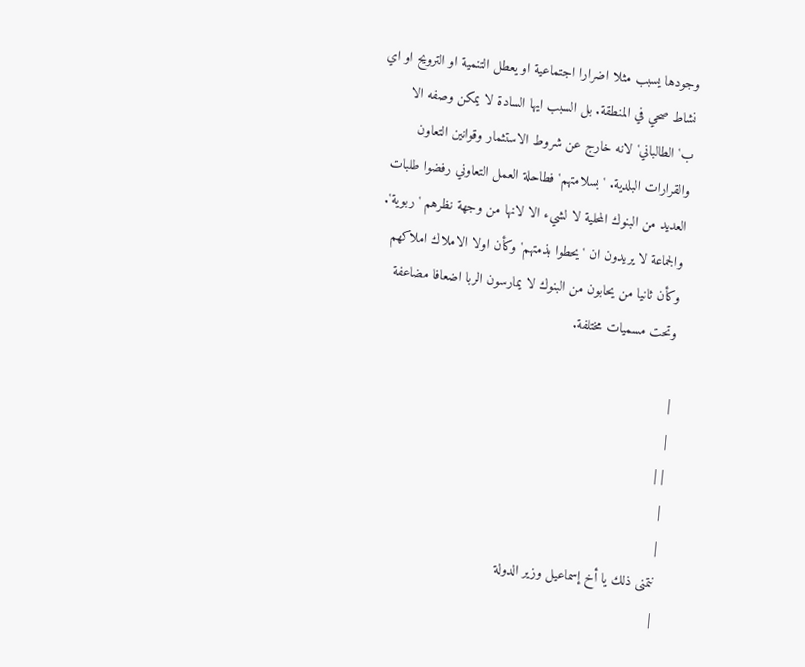وجودها يسبب مثلا اضرارا اجتماعية او يعطل التنمية او الترويح او اي نشاط صحي في المنطقة. بل السبب ايها السادة لا يمكن وصفه الا ب'الطالباني' لانه خارج عن شروط الاستثمار وقوانين التعاون والقرارات البلدية. 'بسلامتهم' فطاحلة العمل التعاوني رفضوا طلبات العديد من البنوك المحلية لا لشيء الا لانها من وجهة نظرهم 'ربوية'. والجماعة لا يريدون ان 'يحطوا بذمتهم' وكأن اولا الاملاك املاكهم وكأن ثانيا من يحابون من البنوك لا يمارسون الربا اضعافا مضاعفة وتحت مسميات مختلفة.

|
|
| |
|
|
نتمنى ذلك يا أخ إسماعيل وزير الدولة
|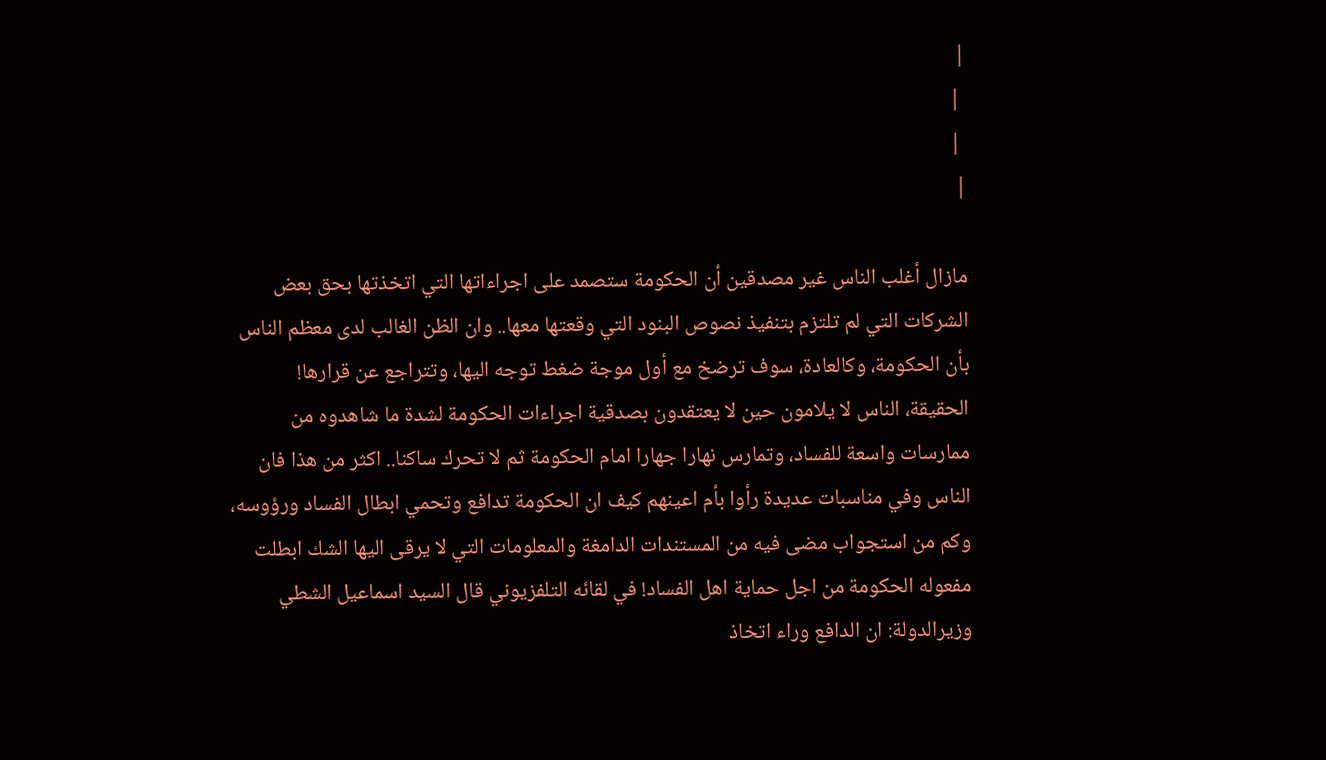|
 |
 |
|

مازال أغلب الناس غير مصدقين أن الحكومة ستصمد على اجراءاتها التي اتخذتها بحق بعض الشركات التي لم تلتزم بتنفيذ نصوص البنود التي وقعتها معها.. وان الظن الغالب لدى معظم الناس بأن الحكومة، وكالعادة، سوف ترضخ مع أول موجة ضغط توجه اليها، وتتراجع عن قرارها! الحقيقة، الناس لا يلامون حين لا يعتقدون بصدقية اجراءات الحكومة لشدة ما شاهدوه من ممارسات واسعة للفساد، وتمارس نهارا جهارا امام الحكومة ثم لا تحرك ساكنا.. اكثر من هذا فان الناس وفي مناسبات عديدة رأوا بأم اعينهم كيف ان الحكومة تدافع وتحمي ابطال الفساد ورؤوسه، وكم من استجواب مضى فيه من المستندات الدامغة والمعلومات التي لا يرقى اليها الشك ابطلت مفعوله الحكومة من اجل حماية اهل الفساد! في لقائه التلفزيوني قال السيد اسماعيل الشطي وزيرالدولة: ان الدافع وراء اتخاذ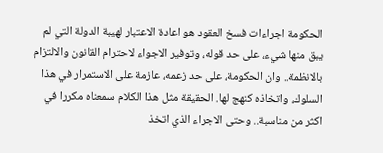الحكومة اجراءات فسخ العقود هو اعادة الاعتبار لهيبة الدولة التي لم يبق منها شيء، على حد قوله، وتوفير الاجواء لاحترام القانون والالتزام بالانظمة.. وان الحكومة، على حد زعمه، عازمة على الاستمرار في هذا السلوك، واتخاذه كنهج لها. الحقيقة مثل هذا الكلام سمعناه مكررا في اكثر من مناسبة.. وحتى الاجراء الذي اتخذ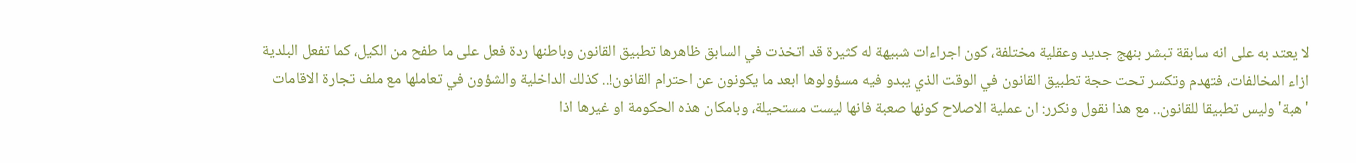لا يعتد به على انه سابقة تبشر بنهج جديد وعقلية مختلفة، كون اجراءات شبيهة له كثيرة قد اتخذت في السابق ظاهرها تطبيق القانون وباطنها ردة فعل على ما طفح من الكيل، كما تفعل البلدية ازاء المخالفات، فتهدم وتكسر تحت حجة تطبيق القانون في الوقت الذي يبدو فيه مسؤولوها ابعد ما يكونون عن احترام القانون!.. كذلك الداخلية والشؤون في تعاملها مع ملف تجارة الاقامات 'هبة' وليس تطبيقا للقانون.. مع هذا نقول ونكرر: ان عملية الاصلاح كونها صعبة فانها ليست مستحيلة، وبامكان هذه الحكومة او غيرها اذا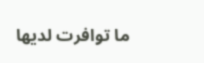ما توافرت لديها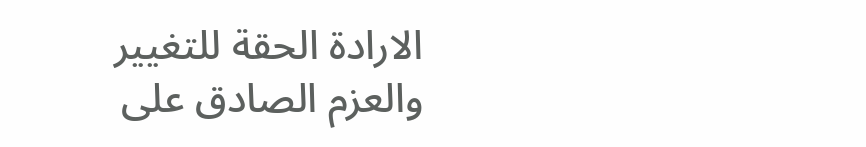الارادة الحقة للتغيير والعزم الصادق على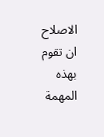الاصلاح ان تقوم بهذه المهمة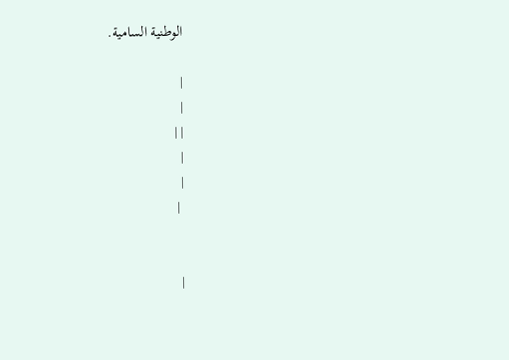الوطنية السامية.

|
|
| |
|
|
 |


|